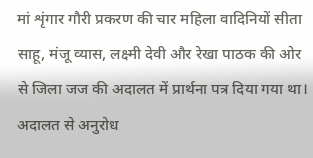मां शृंगार गौरी प्रकरण की चार महिला वादिनियों सीता साहू, मंजू व्यास, लक्ष्मी देवी और रेखा पाठक की ओर से जिला जज की अदालत में प्रार्थना पत्र दिया गया था। अदालत से अनुरोध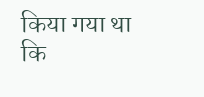किया गया था कि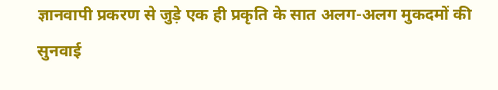ज्ञानवापी प्रकरण से जुड़े एक ही प्रकृति के सात अलग-अलग मुकदमों की सुनवाई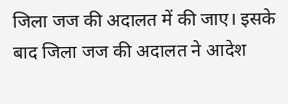जिला जज की अदालत में की जाए। इसके बाद जिला जज की अदालत ने आदेश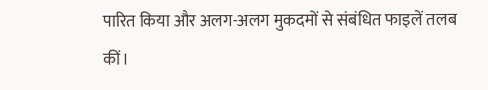पारित किया और अलग-अलग मुकदमों से संबंधित फाइलें तलब कीं।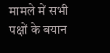मामले में सभी पक्षों के बयान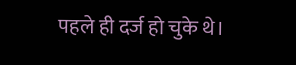पहले ही दर्ज हो चुके थे।